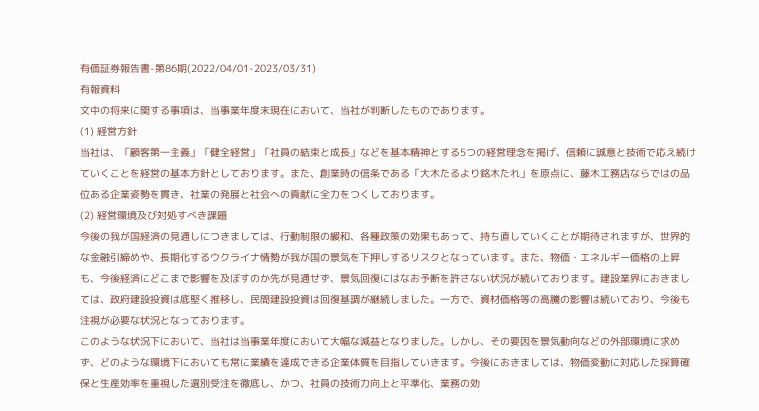有価証券報告書-第86期(2022/04/01-2023/03/31)
有報資料
文中の将来に関する事項は、当事業年度末現在において、当社が判断したものであります。
(1) 経営方針
当社は、「顧客第一主義」「健全経営」「社員の結束と成長」などを基本精神とする5つの経営理念を掲げ、信頼に誠意と技術で応え続けていくことを経営の基本方針としております。また、創業時の信条である「大木たるより銘木たれ」を原点に、藤木工務店ならではの品位ある企業姿勢を貫き、社業の発展と社会への貢献に全力をつくしております。
(2) 経営環境及び対処すべき課題
今後の我が国経済の見通しにつきましては、行動制限の緩和、各種政策の効果もあって、持ち直していくことが期待されますが、世界的な金融引締めや、長期化するウクライナ情勢が我が国の景気を下押しするリスクとなっています。また、物価・エネルギー価格の上昇も、今後経済にどこまで影響を及ぼすのか先が見通せず、景気回復にはなお予断を許さない状況が続いております。建設業界におきましては、政府建設投資は底堅く推移し、民間建設投資は回復基調が継続しました。一方で、資材価格等の高騰の影響は続いており、今後も注視が必要な状況となっております。
このような状況下において、当社は当事業年度において大幅な減益となりました。しかし、その要因を景気動向などの外部環境に求めず、どのような環境下においても常に業績を達成できる企業体質を目指していきます。今後におきましては、物価変動に対応した採算確保と生産効率を重視した選別受注を徹底し、かつ、社員の技術力向上と平準化、業務の効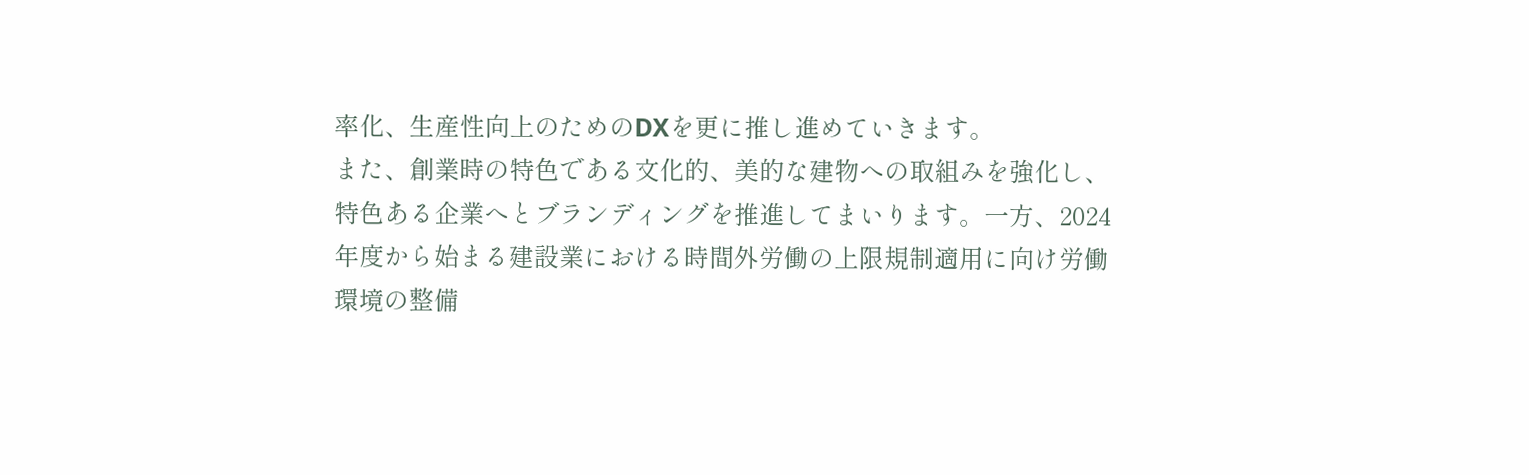率化、生産性向上のためのDXを更に推し進めていきます。
また、創業時の特色である文化的、美的な建物への取組みを強化し、特色ある企業へとブランディングを推進してまいります。一方、2024年度から始まる建設業における時間外労働の上限規制適用に向け労働環境の整備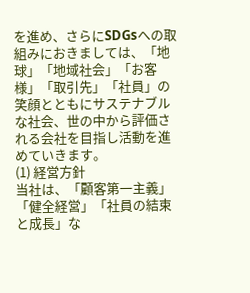を進め、さらにSDGsへの取組みにおきましては、「地球」「地域社会」「お客様」「取引先」「社員」の笑顔とともにサステナブルな社会、世の中から評価される会社を目指し活動を進めていきます。
(1) 経営方針
当社は、「顧客第一主義」「健全経営」「社員の結束と成長」な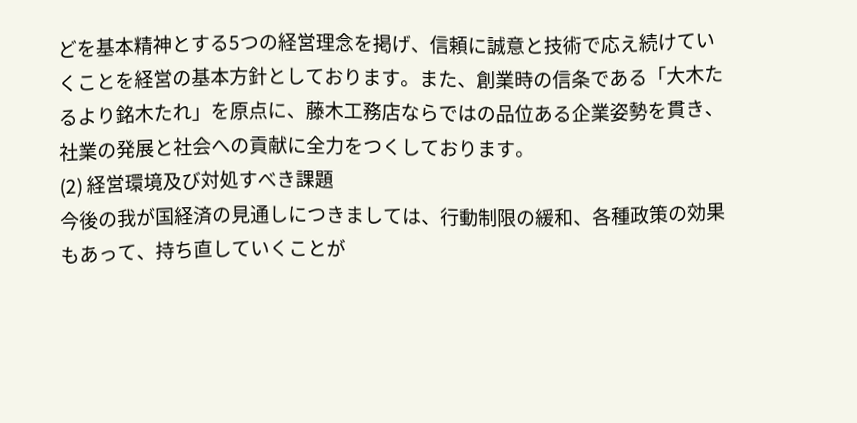どを基本精神とする5つの経営理念を掲げ、信頼に誠意と技術で応え続けていくことを経営の基本方針としております。また、創業時の信条である「大木たるより銘木たれ」を原点に、藤木工務店ならではの品位ある企業姿勢を貫き、社業の発展と社会への貢献に全力をつくしております。
(2) 経営環境及び対処すべき課題
今後の我が国経済の見通しにつきましては、行動制限の緩和、各種政策の効果もあって、持ち直していくことが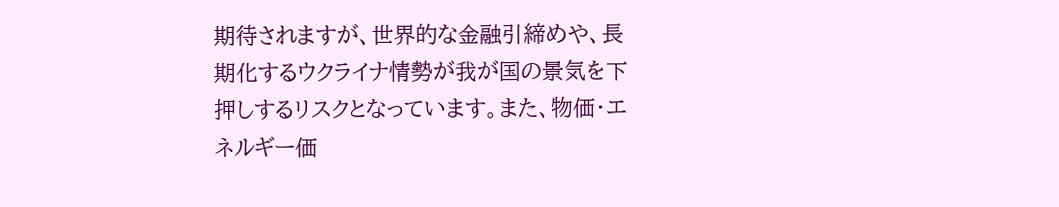期待されますが、世界的な金融引締めや、長期化するウクライナ情勢が我が国の景気を下押しするリスクとなっています。また、物価・エネルギー価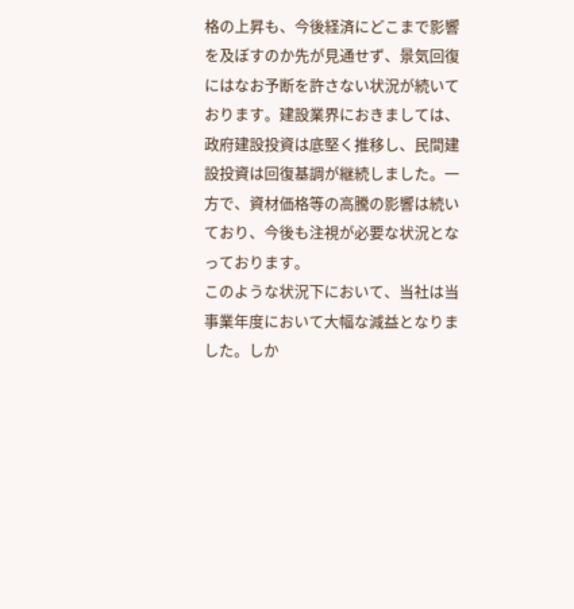格の上昇も、今後経済にどこまで影響を及ぼすのか先が見通せず、景気回復にはなお予断を許さない状況が続いております。建設業界におきましては、政府建設投資は底堅く推移し、民間建設投資は回復基調が継続しました。一方で、資材価格等の高騰の影響は続いており、今後も注視が必要な状況となっております。
このような状況下において、当社は当事業年度において大幅な減益となりました。しか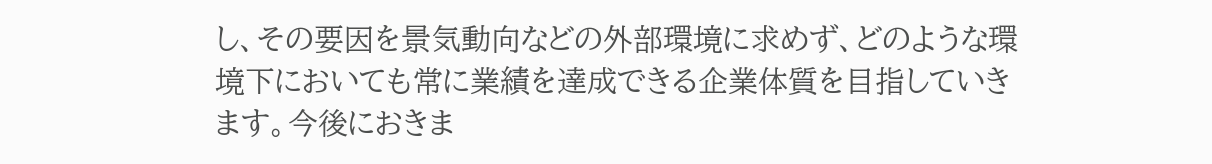し、その要因を景気動向などの外部環境に求めず、どのような環境下においても常に業績を達成できる企業体質を目指していきます。今後におきま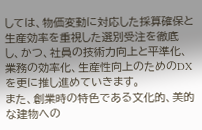しては、物価変動に対応した採算確保と生産効率を重視した選別受注を徹底し、かつ、社員の技術力向上と平準化、業務の効率化、生産性向上のためのDXを更に推し進めていきます。
また、創業時の特色である文化的、美的な建物への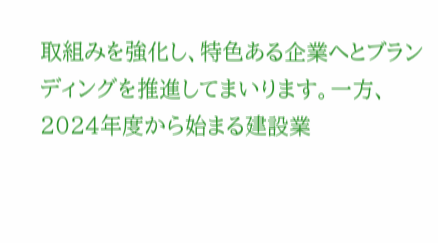取組みを強化し、特色ある企業へとブランディングを推進してまいります。一方、2024年度から始まる建設業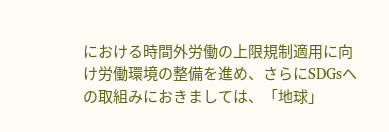における時間外労働の上限規制適用に向け労働環境の整備を進め、さらにSDGsへの取組みにおきましては、「地球」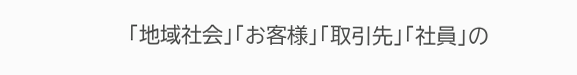「地域社会」「お客様」「取引先」「社員」の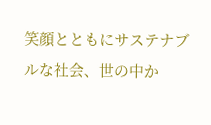笑顔とともにサステナブルな社会、世の中か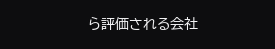ら評価される会社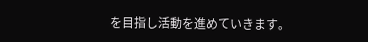を目指し活動を進めていきます。